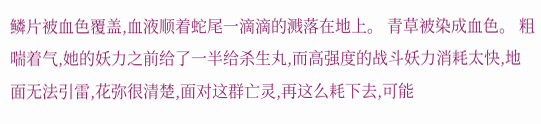鳞片被血色覆盖,血液顺着蛇尾一滴滴的溅落在地上。 青草被染成血色。 粗喘着气,她的妖力之前给了一半给杀生丸,而高强度的战斗妖力消耗太快,地面无法引雷,花弥很清楚,面对这群亡灵,再这么耗下去,可能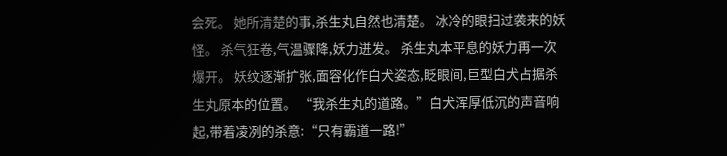会死。 她所清楚的事,杀生丸自然也清楚。 冰冷的眼扫过袭来的妖怪。 杀气狂卷,气温骤降,妖力迸发。 杀生丸本平息的妖力再一次爆开。 妖纹逐渐扩张,面容化作白犬姿态,眨眼间,巨型白犬占据杀生丸原本的位置。 “我杀生丸的道路。”白犬浑厚低沉的声音响起,带着凌冽的杀意:“只有霸道一路!”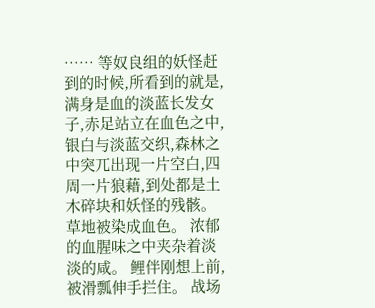…… 等奴良组的妖怪赶到的时候,所看到的就是,满身是血的淡蓝长发女子,赤足站立在血色之中,银白与淡蓝交织,森林之中突兀出现一片空白,四周一片狼藉,到处都是土木碎块和妖怪的残骸。 草地被染成血色。 浓郁的血腥味之中夹杂着淡淡的咸。 鲤伴刚想上前,被滑瓢伸手拦住。 战场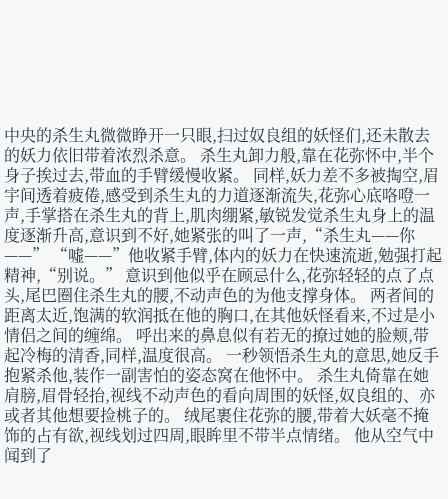中央的杀生丸微微睁开一只眼,扫过奴良组的妖怪们,还未散去的妖力依旧带着浓烈杀意。 杀生丸卸力般,靠在花弥怀中,半个身子挨过去,带血的手臂缓慢收紧。 同样,妖力差不多被掏空,眉宇间透着疲倦,感受到杀生丸的力道逐渐流失,花弥心底咯噔一声,手掌搭在杀生丸的背上,肌肉绷紧,敏锐发觉杀生丸身上的温度逐渐升高,意识到不好,她紧张的叫了一声,“杀生丸——你——” “嘘——”他收紧手臂,体内的妖力在快速流逝,勉强打起精神,“别说。” 意识到他似乎在顾忌什么,花弥轻轻的点了点头,尾巴圈住杀生丸的腰,不动声色的为他支撑身体。 两者间的距离太近,饱满的软润抵在他的胸口,在其他妖怪看来,不过是小情侣之间的缠绵。 呼出来的鼻息似有若无的撩过她的脸颊,带起冷梅的清香,同样,温度很高。 一秒领悟杀生丸的意思,她反手抱紧杀他,装作一副害怕的姿态窝在他怀中。 杀生丸倚靠在她肩膀,眉骨轻抬,视线不动声色的看向周围的妖怪,奴良组的、亦或者其他想要捡桃子的。 绒尾裹住花弥的腰,带着大妖毫不掩饰的占有欲,视线划过四周,眼眸里不带半点情绪。 他从空气中闻到了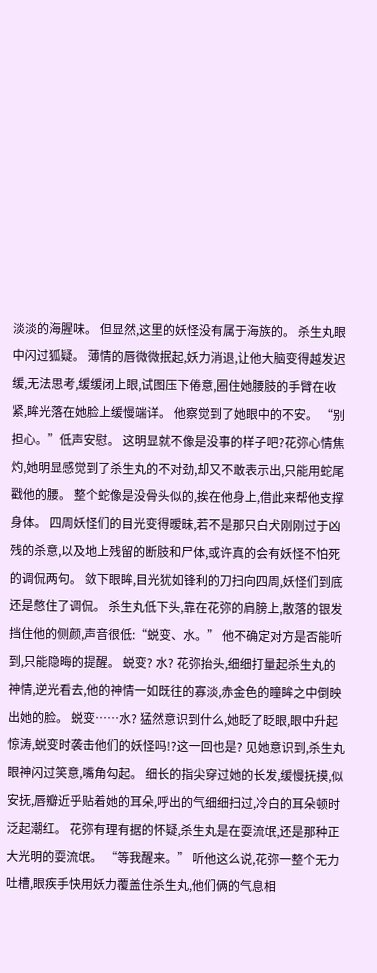淡淡的海腥味。 但显然,这里的妖怪没有属于海族的。 杀生丸眼中闪过狐疑。 薄情的唇微微抿起,妖力消退,让他大脑变得越发迟缓,无法思考,缓缓闭上眼,试图压下倦意,圈住她腰肢的手臂在收紧,眸光落在她脸上缓慢端详。 他察觉到了她眼中的不安。 “别担心。”低声安慰。 这明显就不像是没事的样子吧?花弥心情焦灼,她明显感觉到了杀生丸的不对劲,却又不敢表示出,只能用蛇尾戳他的腰。 整个蛇像是没骨头似的,挨在他身上,借此来帮他支撑身体。 四周妖怪们的目光变得暧昧,若不是那只白犬刚刚过于凶残的杀意,以及地上残留的断肢和尸体,或许真的会有妖怪不怕死的调侃两句。 敛下眼眸,目光犹如锋利的刀扫向四周,妖怪们到底还是憋住了调侃。 杀生丸低下头,靠在花弥的肩膀上,散落的银发挡住他的侧颜,声音很低:“蜕变、水。” 他不确定对方是否能听到,只能隐晦的提醒。 蜕变? 水? 花弥抬头,细细打量起杀生丸的神情,逆光看去,他的神情一如既往的寡淡,赤金色的瞳眸之中倒映出她的脸。 蜕变……水? 猛然意识到什么,她眨了眨眼,眼中升起惊涛,蜕变时袭击他们的妖怪吗!?这一回也是? 见她意识到,杀生丸眼神闪过笑意,嘴角勾起。 细长的指尖穿过她的长发,缓慢抚摸,似安抚,唇瓣近乎贴着她的耳朵,呼出的气细细扫过,冷白的耳朵顿时泛起潮红。 花弥有理有据的怀疑,杀生丸是在耍流氓,还是那种正大光明的耍流氓。 “等我醒来。” 听他这么说,花弥一整个无力吐槽,眼疾手快用妖力覆盖住杀生丸,他们俩的气息相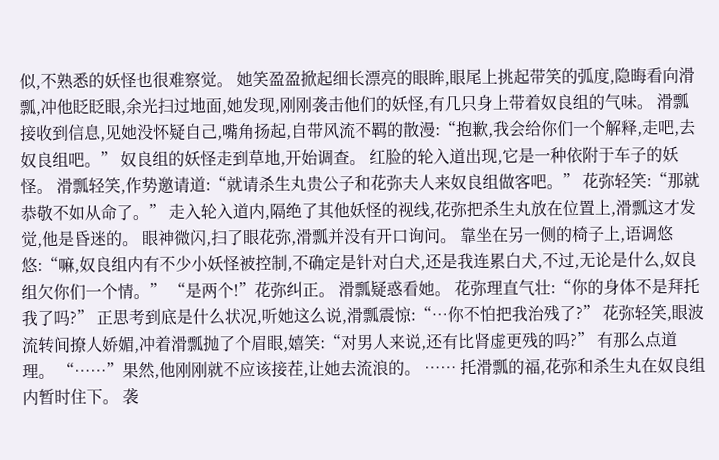似,不熟悉的妖怪也很难察觉。 她笑盈盈掀起细长漂亮的眼眸,眼尾上挑起带笑的弧度,隐晦看向滑瓢,冲他眨眨眼,余光扫过地面,她发现,刚刚袭击他们的妖怪,有几只身上带着奴良组的气味。 滑瓢接收到信息,见她没怀疑自己,嘴角扬起,自带风流不羁的散漫:“抱歉,我会给你们一个解释,走吧,去奴良组吧。” 奴良组的妖怪走到草地,开始调查。 红脸的轮入道出现,它是一种依附于车子的妖怪。 滑瓢轻笑,作势邀请道:“就请杀生丸贵公子和花弥夫人来奴良组做客吧。” 花弥轻笑:“那就恭敬不如从命了。” 走入轮入道内,隔绝了其他妖怪的视线,花弥把杀生丸放在位置上,滑瓢这才发觉,他是昏迷的。 眼神微闪,扫了眼花弥,滑瓢并没有开口询问。 靠坐在另一侧的椅子上,语调悠悠:“嘛,奴良组内有不少小妖怪被控制,不确定是针对白犬,还是我连累白犬,不过,无论是什么,奴良组欠你们一个情。” “是两个!”花弥纠正。 滑瓢疑惑看她。 花弥理直气壮:“你的身体不是拜托我了吗?” 正思考到底是什么状况,听她这么说,滑瓢震惊:“…你不怕把我治残了?” 花弥轻笑,眼波流转间撩人娇媚,冲着滑瓢抛了个眉眼,嬉笑:“对男人来说,还有比肾虚更残的吗?” 有那么点道理。 “……”果然,他刚刚就不应该接茬,让她去流浪的。 …… 托滑瓢的福,花弥和杀生丸在奴良组内暂时住下。 袭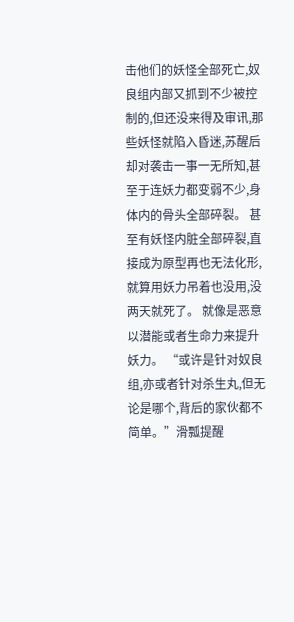击他们的妖怪全部死亡,奴良组内部又抓到不少被控制的,但还没来得及审讯,那些妖怪就陷入昏迷,苏醒后却对袭击一事一无所知,甚至于连妖力都变弱不少,身体内的骨头全部碎裂。 甚至有妖怪内脏全部碎裂,直接成为原型再也无法化形,就算用妖力吊着也没用,没两天就死了。 就像是恶意以潜能或者生命力来提升妖力。 “或许是针对奴良组,亦或者针对杀生丸,但无论是哪个,背后的家伙都不简单。”滑瓢提醒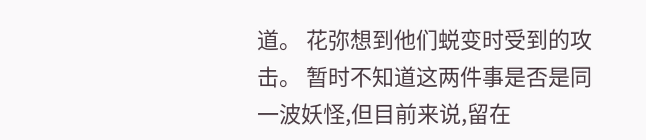道。 花弥想到他们蜕变时受到的攻击。 暂时不知道这两件事是否是同一波妖怪,但目前来说,留在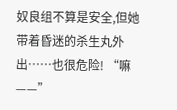奴良组不算是安全,但她带着昏迷的杀生丸外出……也很危险! “嘛——”